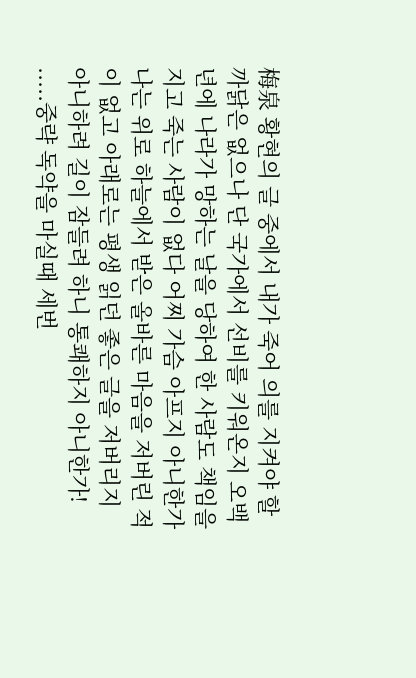梅泉 황현의 글 중에서 내가 죽어 의를 지켜야 할 까닭은 없으나 단 국가에서 선비를 키워온지 오백년에 나라가 망하는 날을 당하여 한 사람도 책임을 지고 죽는 사람이 없다 어찌 가슴 아프지 아니한가 나는 위로 하늘에서 받은 올바른 마음을 저버린 적이 없고 아래로는 평생 읽던 좋은 글을 저버리지 아니하려 길이 잠들려 하니 통쾌하지 아니한가! .....중략 독약을 마실때 세번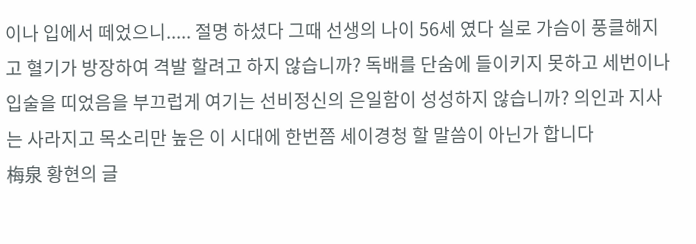이나 입에서 떼었으니..... 절명 하셨다 그때 선생의 나이 56세 였다 실로 가슴이 풍클해지고 혈기가 방장하여 격발 할려고 하지 않습니까? 독배를 단숨에 들이키지 못하고 세번이나 입술을 띠었음을 부끄럽게 여기는 선비정신의 은일함이 성성하지 않습니까? 의인과 지사는 사라지고 목소리만 높은 이 시대에 한번쯤 세이경청 할 말씀이 아닌가 합니다
梅泉 황현의 글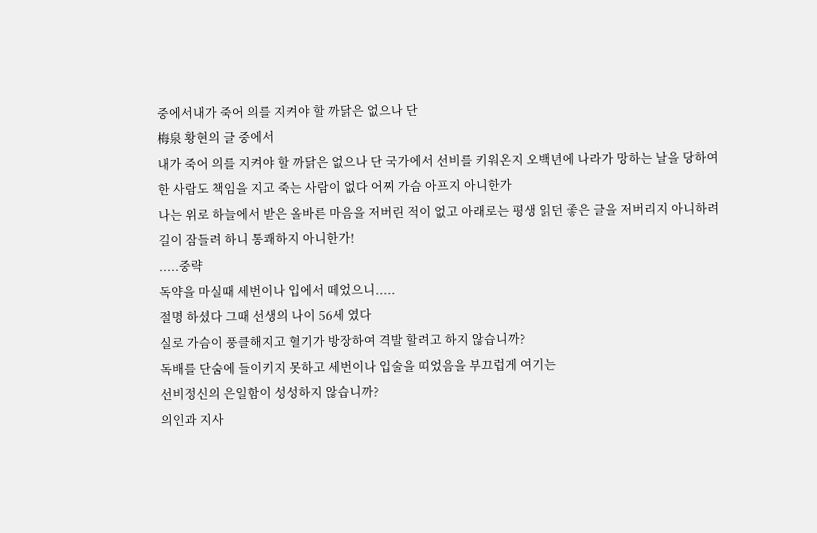중에서내가 죽어 의를 지켜야 할 까닭은 없으나 단
梅泉 황현의 글 중에서
내가 죽어 의를 지켜야 할 까닭은 없으나 단 국가에서 선비를 키워온지 오백년에 나라가 망하는 날을 당하여
한 사람도 책임을 지고 죽는 사람이 없다 어찌 가슴 아프지 아니한가
나는 위로 하늘에서 받은 올바른 마음을 저버린 적이 없고 아래로는 평생 읽던 좋은 글을 저버리지 아니하려
길이 잠들려 하니 통쾌하지 아니한가!
.....중략
독약을 마실때 세번이나 입에서 떼었으니.....
절명 하셨다 그때 선생의 나이 56세 였다
실로 가슴이 풍클해지고 혈기가 방장하여 격발 할려고 하지 않습니까?
독배를 단숨에 들이키지 못하고 세번이나 입술을 띠었음을 부끄럽게 여기는
선비정신의 은일함이 성성하지 않습니까?
의인과 지사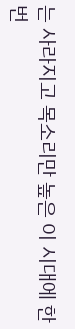는 사라지고 목소리만 높은 이 시대에 한번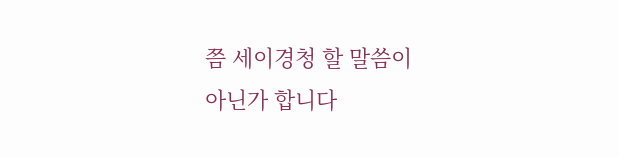쯤 세이경청 할 말씀이
아닌가 합니다